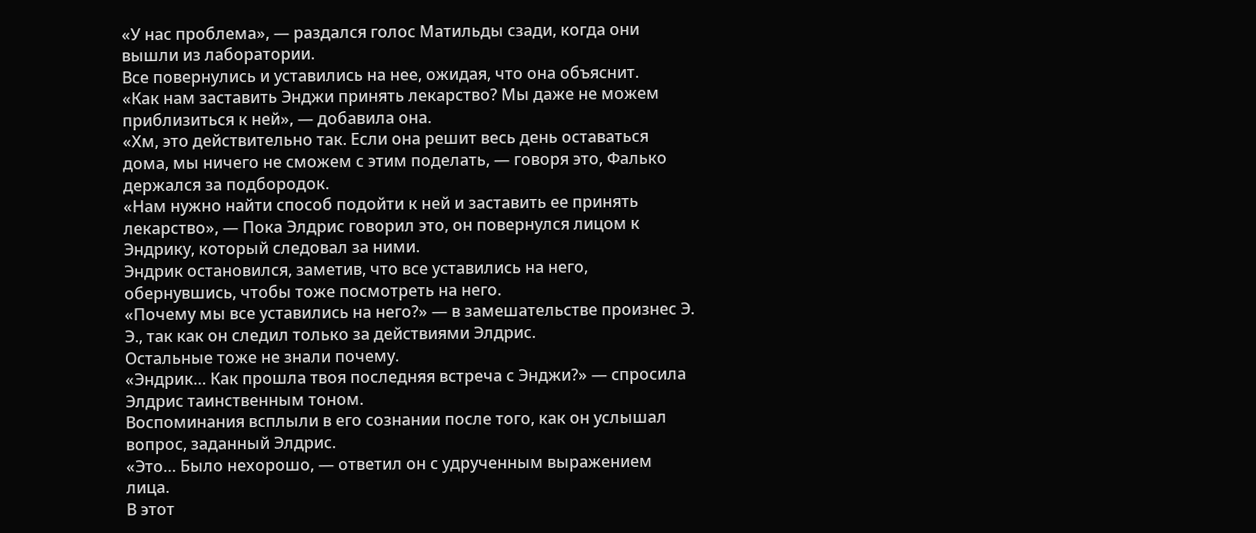«У нас проблема», — раздался голос Матильды сзади, когда они вышли из лаборатории.
Все повернулись и уставились на нее, ожидая, что она объяснит.
«Как нам заставить Энджи принять лекарство? Мы даже не можем приблизиться к ней», — добавила она.
«Хм, это действительно так. Если она решит весь день оставаться дома, мы ничего не сможем с этим поделать, — говоря это, Фалько держался за подбородок.
«Нам нужно найти способ подойти к ней и заставить ее принять лекарство», — Пока Элдрис говорил это, он повернулся лицом к Эндрику, который следовал за ними.
Эндрик остановился, заметив, что все уставились на него, обернувшись, чтобы тоже посмотреть на него.
«Почему мы все уставились на него?» — в замешательстве произнес Э. Э., так как он следил только за действиями Элдрис.
Остальные тоже не знали почему.
«Эндрик… Как прошла твоя последняя встреча с Энджи?» — спросила Элдрис таинственным тоном.
Воспоминания всплыли в его сознании после того, как он услышал вопрос, заданный Элдрис.
«Это… Было нехорошо, — ответил он с удрученным выражением лица.
В этот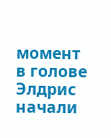момент в голове Элдрис начали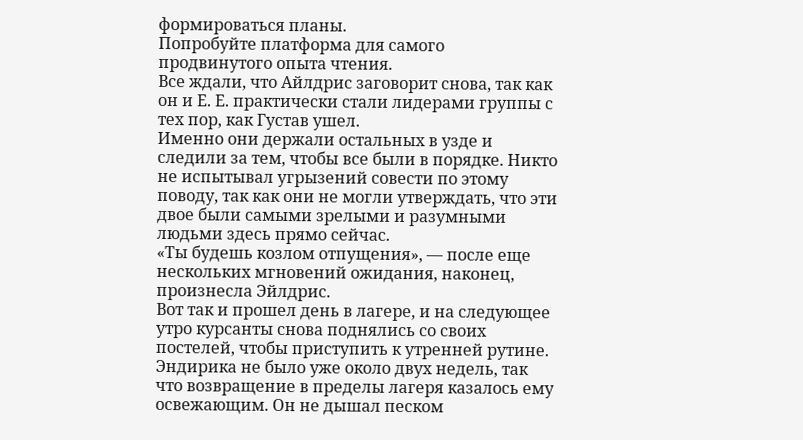формироваться планы.
Попробуйте платформа для самого продвинутого опыта чтения.
Все ждали, что Айлдрис заговорит снова, так как он и Е. Е. практически стали лидерами группы с тех пор, как Густав ушел.
Именно они держали остальных в узде и следили за тем, чтобы все были в порядке. Никто не испытывал угрызений совести по этому поводу, так как они не могли утверждать, что эти двое были самыми зрелыми и разумными людьми здесь прямо сейчас.
«Ты будешь козлом отпущения», — после еще нескольких мгновений ожидания, наконец, произнесла Эйлдрис.
Вот так и прошел день в лагере, и на следующее утро курсанты снова поднялись со своих постелей, чтобы приступить к утренней рутине.
Эндирика не было уже около двух недель, так что возвращение в пределы лагеря казалось ему освежающим. Он не дышал песком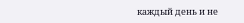каждый день и не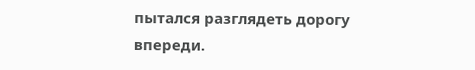пытался разглядеть дорогу впереди.